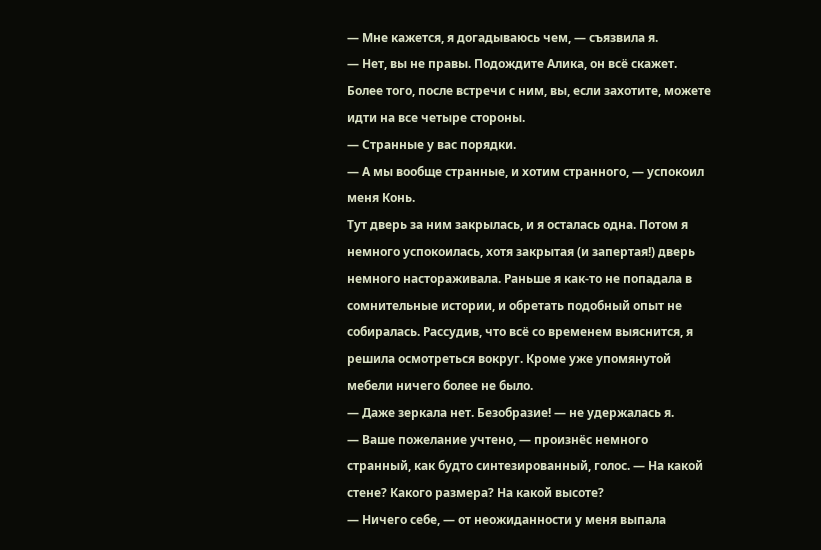— Мне кажется, я догадываюсь чем, — съязвила я.
— Нет, вы не правы. Подождите Алика, он всё скажет. Более того, после встречи с ним, вы, если захотите, можете идти на все четыре стороны.
— Странные у вас порядки.
— А мы вообще странные, и хотим странного, — успокоил меня Конь.
Тут дверь за ним закрылась, и я осталась одна. Потом я немного успокоилась, хотя закрытая (и запертая!) дверь немного настораживала. Раньше я как-то не попадала в сомнительные истории, и обретать подобный опыт не собиралась. Рассудив, что всё со временем выяснится, я решила осмотреться вокруг. Кроме уже упомянутой мебели ничего более не было.
— Даже зеркала нет. Безобразие! — не удержалась я.
— Ваше пожелание учтено, — произнёс немного странный, как будто синтезированный, голос. — На какой стене? Какого размера? На какой высоте?
— Ничего себе, — от неожиданности у меня выпала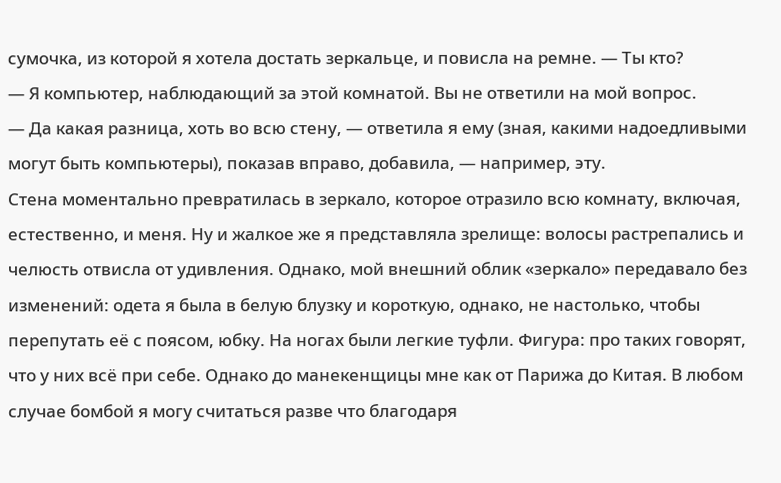сумочка, из которой я хотела достать зеркальце, и повисла на ремне. — Ты кто?
— Я компьютер, наблюдающий за этой комнатой. Вы не ответили на мой вопрос.
— Да какая разница, хоть во всю стену, — ответила я ему (зная, какими надоедливыми могут быть компьютеры), показав вправо, добавила, — например, эту.
Стена моментально превратилась в зеркало, которое отразило всю комнату, включая, естественно, и меня. Ну и жалкое же я представляла зрелище: волосы растрепались и челюсть отвисла от удивления. Однако, мой внешний облик «зеркало» передавало без изменений: одета я была в белую блузку и короткую, однако, не настолько, чтобы перепутать её с поясом, юбку. На ногах были легкие туфли. Фигура: про таких говорят, что у них всё при себе. Однако до манекенщицы мне как от Парижа до Китая. В любом случае бомбой я могу считаться разве что благодаря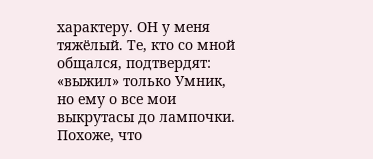характеру. ОН у меня тяжёлый. Те, кто со мной общался, подтвердят: «выжил» только Умник, но ему о все мои выкрутасы до лампочки. Похоже, что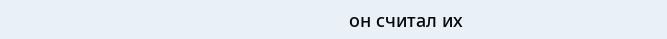он считал их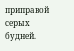приправой серых будней.